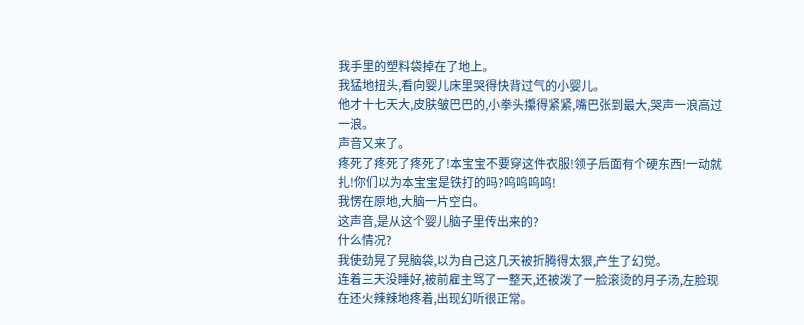我手里的塑料袋掉在了地上。
我猛地扭头,看向婴儿床里哭得快背过气的小婴儿。
他才十七天大,皮肤皱巴巴的,小拳头攥得紧紧,嘴巴张到最大,哭声一浪高过一浪。
声音又来了。
疼死了疼死了疼死了!本宝宝不要穿这件衣服!领子后面有个硬东西!一动就扎!你们以为本宝宝是铁打的吗?呜呜呜呜!
我愣在原地,大脑一片空白。
这声音,是从这个婴儿脑子里传出来的?
什么情况?
我使劲晃了晃脑袋,以为自己这几天被折腾得太狠,产生了幻觉。
连着三天没睡好,被前雇主骂了一整天,还被泼了一脸滚烫的月子汤,左脸现在还火辣辣地疼着,出现幻听很正常。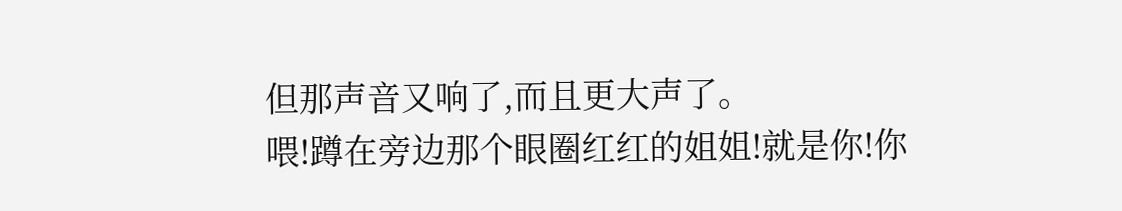但那声音又响了,而且更大声了。
喂!蹲在旁边那个眼圈红红的姐姐!就是你!你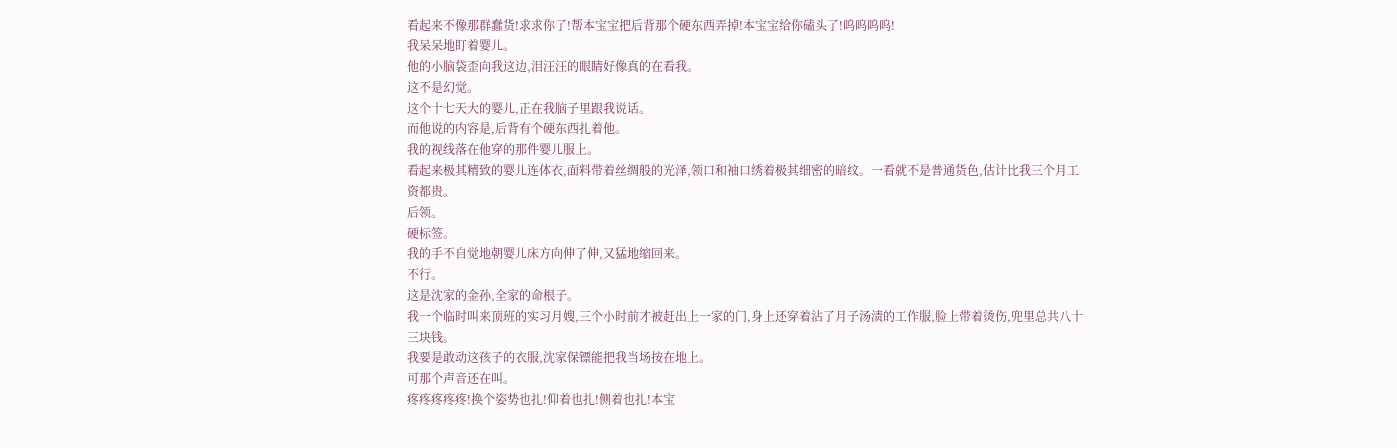看起来不像那群蠢货!求求你了!帮本宝宝把后背那个硬东西弄掉!本宝宝给你磕头了!呜呜呜呜!
我呆呆地盯着婴儿。
他的小脑袋歪向我这边,泪汪汪的眼睛好像真的在看我。
这不是幻觉。
这个十七天大的婴儿,正在我脑子里跟我说话。
而他说的内容是,后背有个硬东西扎着他。
我的视线落在他穿的那件婴儿服上。
看起来极其精致的婴儿连体衣,面料带着丝绸般的光泽,领口和袖口绣着极其细密的暗纹。一看就不是普通货色,估计比我三个月工资都贵。
后领。
硬标签。
我的手不自觉地朝婴儿床方向伸了伸,又猛地缩回来。
不行。
这是沈家的金孙,全家的命根子。
我一个临时叫来顶班的实习月嫂,三个小时前才被赶出上一家的门,身上还穿着沾了月子汤渍的工作服,脸上带着烫伤,兜里总共八十三块钱。
我要是敢动这孩子的衣服,沈家保镖能把我当场按在地上。
可那个声音还在叫。
疼疼疼疼疼!换个姿势也扎!仰着也扎!侧着也扎!本宝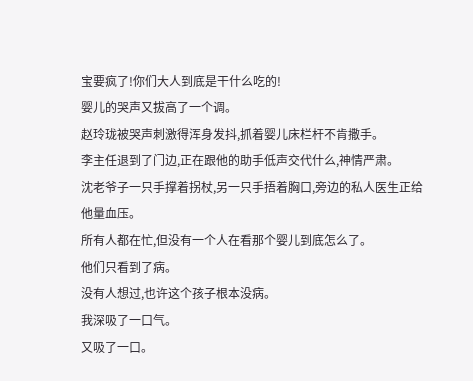宝要疯了!你们大人到底是干什么吃的!
婴儿的哭声又拔高了一个调。
赵玲珑被哭声刺激得浑身发抖,抓着婴儿床栏杆不肯撒手。
李主任退到了门边,正在跟他的助手低声交代什么,神情严肃。
沈老爷子一只手撑着拐杖,另一只手捂着胸口,旁边的私人医生正给他量血压。
所有人都在忙,但没有一个人在看那个婴儿到底怎么了。
他们只看到了病。
没有人想过,也许这个孩子根本没病。
我深吸了一口气。
又吸了一口。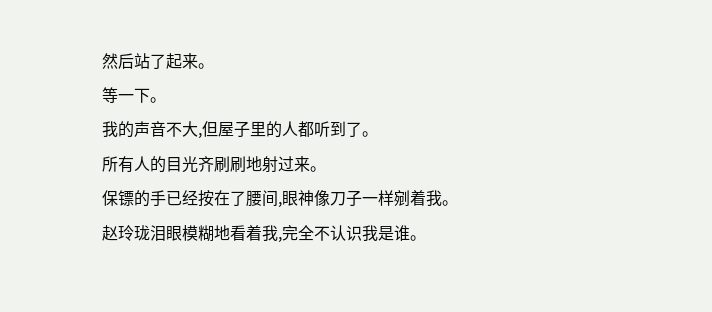然后站了起来。
等一下。
我的声音不大,但屋子里的人都听到了。
所有人的目光齐刷刷地射过来。
保镖的手已经按在了腰间,眼神像刀子一样剜着我。
赵玲珑泪眼模糊地看着我,完全不认识我是谁。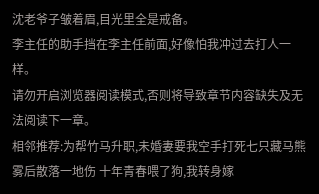沈老爷子皱着眉,目光里全是戒备。
李主任的助手挡在李主任前面,好像怕我冲过去打人一样。
请勿开启浏览器阅读模式,否则将导致章节内容缺失及无法阅读下一章。
相邻推荐:为帮竹马升职,未婚妻要我空手打死七只藏马熊 雾后散落一地伤 十年青春喂了狗,我转身嫁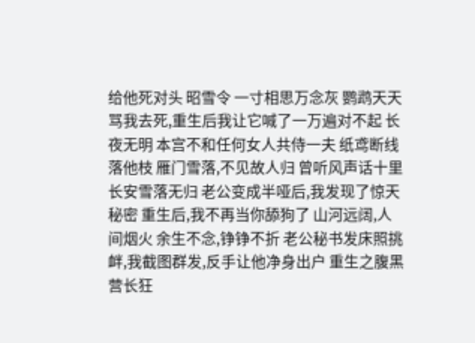给他死对头 昭雪令 一寸相思万念灰 鹦鹉天天骂我去死,重生后我让它喊了一万遍对不起 长夜无明 本宫不和任何女人共侍一夫 纸鸢断线落他枝 雁门雪落,不见故人归 曾听风声话十里 长安雪落无归 老公变成半哑后,我发现了惊天秘密 重生后,我不再当你舔狗了 山河远阔,人间烟火 余生不念,铮铮不折 老公秘书发床照挑衅,我截图群发,反手让他净身出户 重生之腹黑营长狂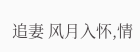追妻 风月入怀,情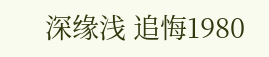深缘浅 追悔1980